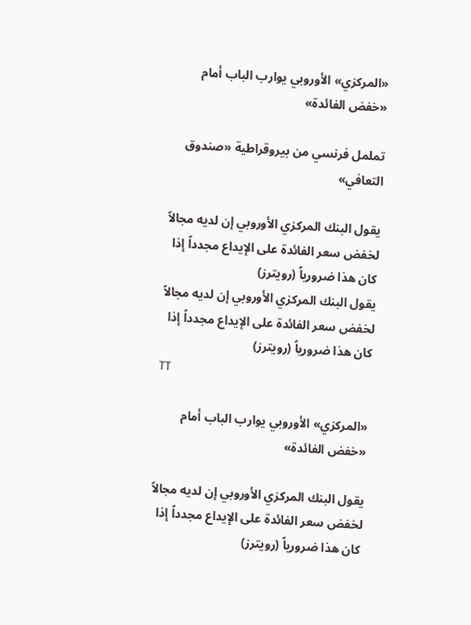«المركزي» الأوروبي يوارب الباب أمام «خفض الفائدة»

تململ فرنسي من بيروقراطية «صندوق التعافي»

يقول البنك المركزي الأوروبي إن لديه مجالاً لخفض سعر الفائدة على الإيداع مجدداً إذا كان هذا ضرورياً (رويترز)
يقول البنك المركزي الأوروبي إن لديه مجالاً لخفض سعر الفائدة على الإيداع مجدداً إذا كان هذا ضرورياً (رويترز)
TT

«المركزي» الأوروبي يوارب الباب أمام «خفض الفائدة»

يقول البنك المركزي الأوروبي إن لديه مجالاً لخفض سعر الفائدة على الإيداع مجدداً إذا كان هذا ضرورياً (رويترز)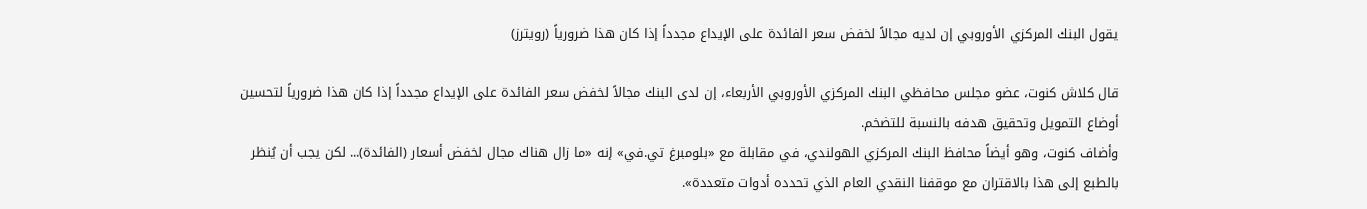يقول البنك المركزي الأوروبي إن لديه مجالاً لخفض سعر الفائدة على الإيداع مجدداً إذا كان هذا ضرورياً (رويترز)

قال كلاش كنوت، عضو مجلس محافظي البنك المركزي الأوروبي الأربعاء، إن لدى البنك مجالاً لخفض سعر الفائدة على الإيداع مجدداً إذا كان هذا ضرورياً لتحسين أوضاع التمويل وتحقيق هدفه بالنسبة للتضخم.
وأضاف كنوت، وهو أيضاً محافظ البنك المركزي الهولندي، في مقابلة مع «بلومبرغ تي.في» إنه «ما زال هناك مجال لخفض أسعار (الفائدة)... لكن يجب أن يُنظر بالطبع إلى هذا بالاقتران مع موقفنا النقدي العام الذي تحدده أدوات متعددة».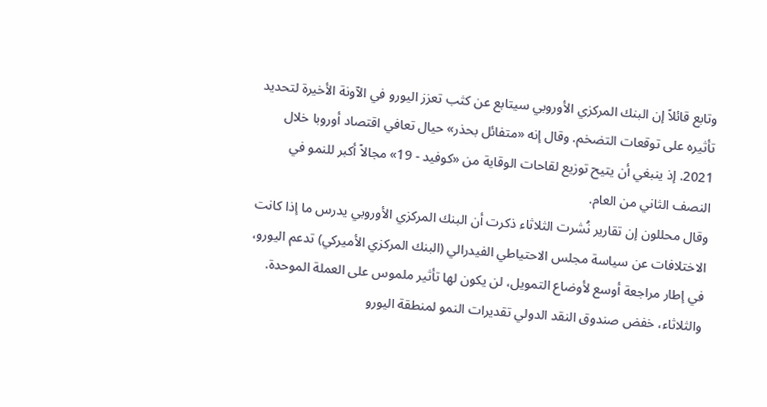وتابع قائلاً إن البنك المركزي الأوروبي سيتابع عن كثب تعزز اليورو في الآونة الأخيرة لتحديد تأثيره على توقعات التضخم. وقال إنه «متفائل بحذر» حيال تعافي اقتصاد أوروبا خلال 2021. إذ ينبغي أن يتيح توزيع لقاحات الوقاية من «كوفيد - 19» مجالاً أكبر للنمو في النصف الثاني من العام.
وقال محللون إن تقارير نُشرت الثلاثاء ذكرت أن البنك المركزي الأوروبي يدرس ما إذا كانت الاختلافات عن سياسة مجلس الاحتياطي الفيدرالي (البنك المركزي الأميركي) تدعم اليورو، في إطار مراجعة أوسع لأوضاع التمويل، لن يكون لها تأثير ملموس على العملة الموحدة.
والثلاثاء، خفض صندوق النقد الدولي تقديرات النمو لمنطقة اليورو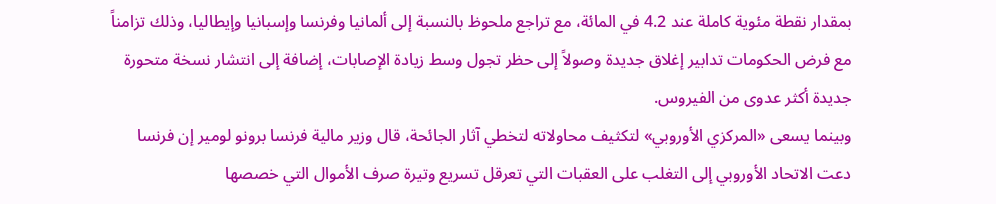بمقدار نقطة مئوية كاملة عند 4.2 في المائة، مع تراجع ملحوظ بالنسبة إلى ألمانيا وفرنسا وإسبانيا وإيطاليا، وذلك تزامناً مع فرض الحكومات تدابير إغلاق جديدة وصولاً إلى حظر تجول وسط زيادة الإصابات، إضافة إلى انتشار نسخة متحورة جديدة أكثر عدوى من الفيروس.
وبينما يسعى «المركزي الأوروبي» لتكثيف محاولاته لتخطي آثار الجائحة، قال وزير مالية فرنسا برونو لومير إن فرنسا دعت الاتحاد الأوروبي إلى التغلب على العقبات التي تعرقل تسريع وتيرة صرف الأموال التي خصصها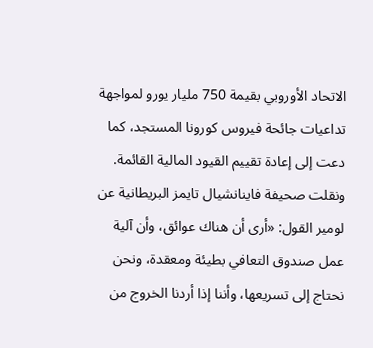الاتحاد الأوروبي بقيمة 750 مليار يورو لمواجهة تداعيات جائحة فيروس كورونا المستجد، كما دعت إلى إعادة تقييم القيود المالية القائمة.
ونقلت صحيفة فاينانشيال تايمز البريطانية عن لومير القول: «أرى أن هناك عوائق، وأن آلية عمل صندوق التعافي بطيئة ومعقدة، ونحن نحتاج إلى تسريعها، وأننا إذا أردنا الخروج من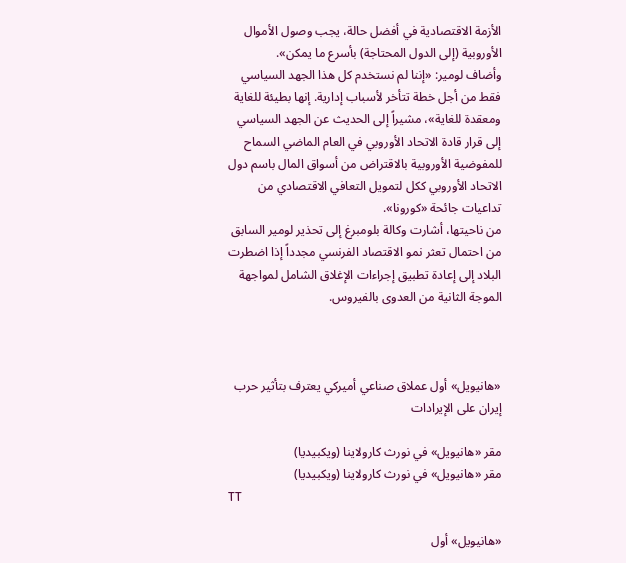الأزمة الاقتصادية في أفضل حالة، يجب وصول الأموال الأوروبية (إلى الدول المحتاجة) بأسرع ما يمكن».
وأضاف لومير: «إننا لم نستخدم كل هذا الجهد السياسي فقط من أجل خطة تتأخر لأسباب إدارية. إنها بطيئة للغاية ومعقدة للغاية»، مشيراً إلى الحديث عن الجهد السياسي إلى قرار قادة الاتحاد الأوروبي في العام الماضي السماح للمفوضية الأوروبية بالاقتراض من أسواق المال باسم دول الاتحاد الأوروبي ككل لتمويل التعافي الاقتصادي من تداعيات جائحة «كورونا».
من ناحيتها، أشارت وكالة بلومبرغ إلى تحذير لومير السابق من احتمال تعثر نمو الاقتصاد الفرنسي مجدداً إذا اضطرت البلاد إلى إعادة تطبيق إجراءات الإغلاق الشامل لمواجهة الموجة الثانية من العدوى بالفيروس.



«هانيويل» أول عملاق صناعي أميركي يعترف بتأثير حرب إيران على الإيرادات

مقر «هانيويل» في نورث كارولاينا (ويكبيديا)
مقر «هانيويل» في نورث كارولاينا (ويكبيديا)
TT

«هانيويل» أول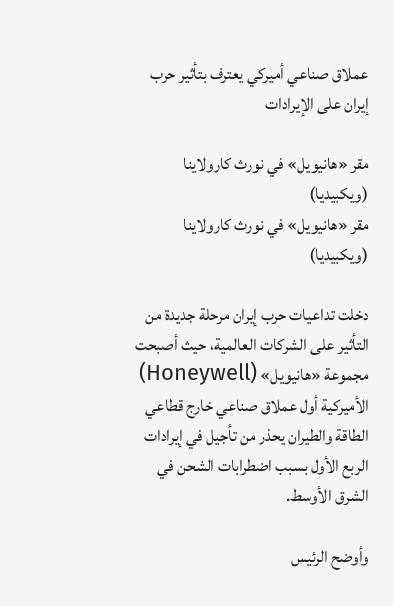عملاق صناعي أميركي يعترف بتأثير حرب إيران على الإيرادات

مقر «هانيويل» في نورث كارولاينا (ويكبيديا)
مقر «هانيويل» في نورث كارولاينا (ويكبيديا)

دخلت تداعيات حرب إيران مرحلة جديدة من التأثير على الشركات العالمية، حيث أصبحت مجموعة «هانيويل» (Honeywell) الأميركية أول عملاق صناعي خارج قطاعي الطاقة والطيران يحذر من تأجيل في إيرادات الربع الأول بسبب اضطرابات الشحن في الشرق الأوسط.

وأوضح الرئيس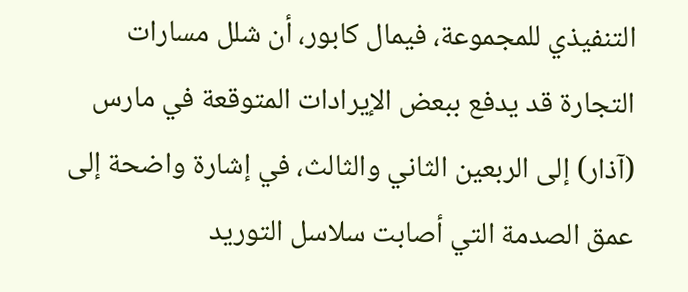التنفيذي للمجموعة، فيمال كابور، أن شلل مسارات التجارة قد يدفع ببعض الإيرادات المتوقعة في مارس (آذار) إلى الربعين الثاني والثالث، في إشارة واضحة إلى عمق الصدمة التي أصابت سلاسل التوريد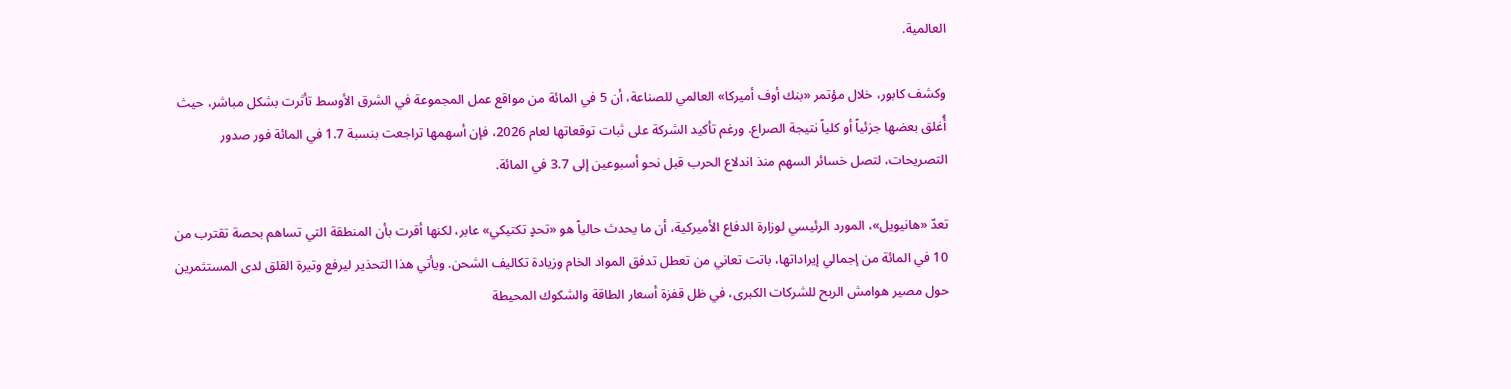العالمية.

وكشف كابور، خلال مؤتمر «بنك أوف أميركا» العالمي للصناعة، أن 5 في المائة من مواقع عمل المجموعة في الشرق الأوسط تأثرت بشكل مباشر، حيث أُغلق بعضها جزئياً أو كلياً نتيجة الصراع. ورغم تأكيد الشركة على ثبات توقعاتها لعام 2026، فإن أسهمها تراجعت بنسبة 1.7 في المائة فور صدور التصريحات، لتصل خسائر السهم منذ اندلاع الحرب قبل نحو أسبوعين إلى 3.7 في المائة.

تعدّ «هانيويل»، المورد الرئيسي لوزارة الدفاع الأميركية، أن ما يحدث حالياً هو «تحدٍ تكتيكي» عابر، لكنها أقرت بأن المنطقة التي تساهم بحصة تقترب من 10 في المائة من إجمالي إيراداتها، باتت تعاني من تعطل تدفق المواد الخام وزيادة تكاليف الشحن. ويأتي هذا التحذير ليرفع وتيرة القلق لدى المستثمرين حول مصير هوامش الربح للشركات الكبرى، في ظل قفزة أسعار الطاقة والشكوك المحيطة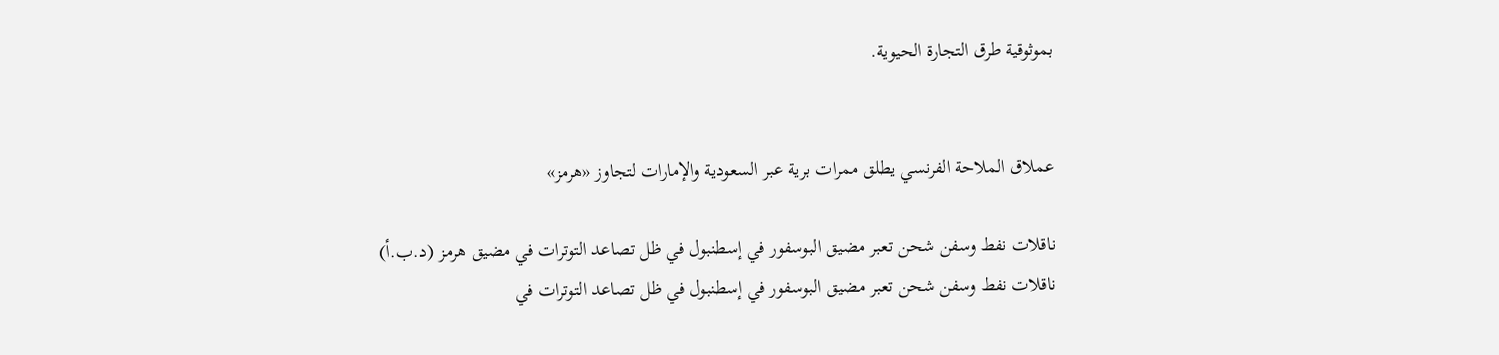بموثوقية طرق التجارة الحيوية.


عملاق الملاحة الفرنسي يطلق ممرات برية عبر السعودية والإمارات لتجاوز «هرمز»

ناقلات نفط وسفن شحن تعبر مضيق البوسفور في إسطنبول في ظل تصاعد التوترات في مضيق هرمز (د.ب.أ)
ناقلات نفط وسفن شحن تعبر مضيق البوسفور في إسطنبول في ظل تصاعد التوترات في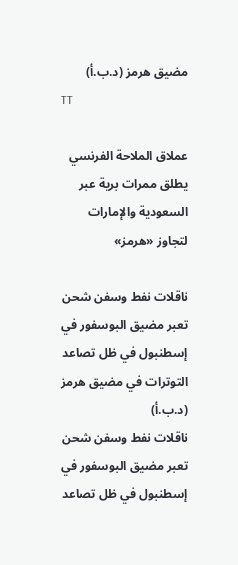مضيق هرمز (د.ب.أ)
TT

عملاق الملاحة الفرنسي يطلق ممرات برية عبر السعودية والإمارات لتجاوز «هرمز»

ناقلات نفط وسفن شحن تعبر مضيق البوسفور في إسطنبول في ظل تصاعد التوترات في مضيق هرمز (د.ب.أ)
ناقلات نفط وسفن شحن تعبر مضيق البوسفور في إسطنبول في ظل تصاعد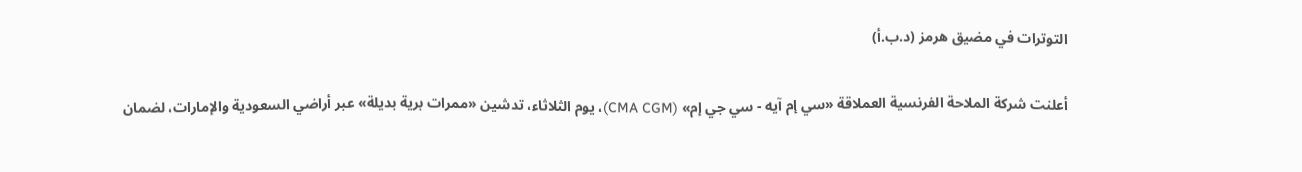التوترات في مضيق هرمز (د.ب.أ)

أعلنت شركة الملاحة الفرنسية العملاقة «سي إم آيه - سي جي إم» (CMA CGM)، يوم الثلاثاء، تدشين «ممرات برية بديلة» عبر أراضي السعودية والإمارات، لضمان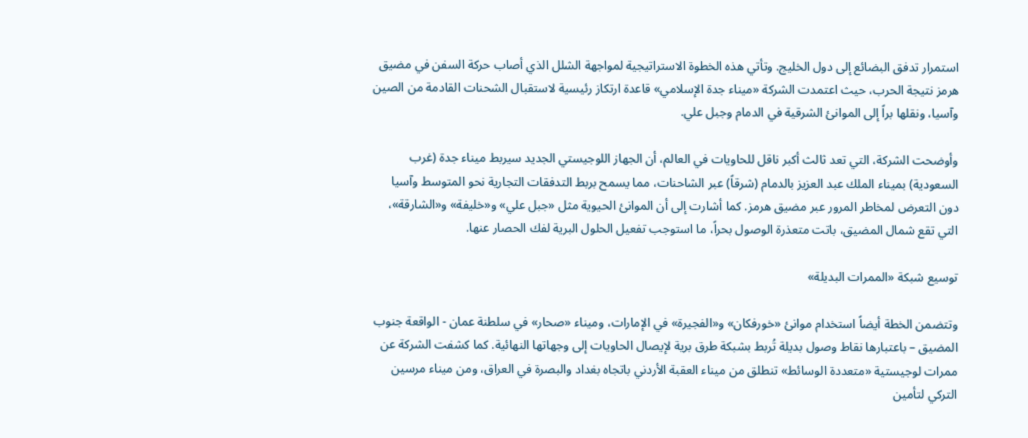استمرار تدفق البضائع إلى دول الخليج. وتأتي هذه الخطوة الاستراتيجية لمواجهة الشلل الذي أصاب حركة السفن في مضيق هرمز نتيجة الحرب، حيث اعتمدت الشركة «ميناء جدة الإسلامي» قاعدة ارتكاز رئيسية لاستقبال الشحنات القادمة من الصين وآسيا، ونقلها براً إلى الموانئ الشرقية في الدمام وجبل علي.

وأوضحت الشركة، التي تعد ثالث أكبر ناقل للحاويات في العالم، أن الجهاز اللوجيستي الجديد سيربط ميناء جدة (غرب السعودية) بميناء الملك عبد العزيز بالدمام (شرقاً) عبر الشاحنات، مما يسمح بربط التدفقات التجارية نحو المتوسط وآسيا دون التعرض لمخاطر المرور عبر مضيق هرمز. كما أشارت إلى أن الموانئ الحيوية مثل «جبل علي» و«خليفة» و«الشارقة»، التي تقع شمال المضيق، باتت متعذرة الوصول بحراً، ما استوجب تفعيل الحلول البرية لفك الحصار عنها.

توسيع شبكة «الممرات البديلة»

وتتضمن الخطة أيضاً استخدام موانئ «خورفكان» و«الفجيرة» في الإمارات، وميناء «صحار» في سلطنة عمان - الواقعة جنوب المضيق – باعتبارها نقاط وصول بديلة تُربط بشبكة طرق برية لإيصال الحاويات إلى وجهاتها النهائية. كما كشفت الشركة عن ممرات لوجيستية «متعددة الوسائط» تنطلق من ميناء العقبة الأردني باتجاه بغداد والبصرة في العراق، ومن ميناء مرسين التركي لتأمين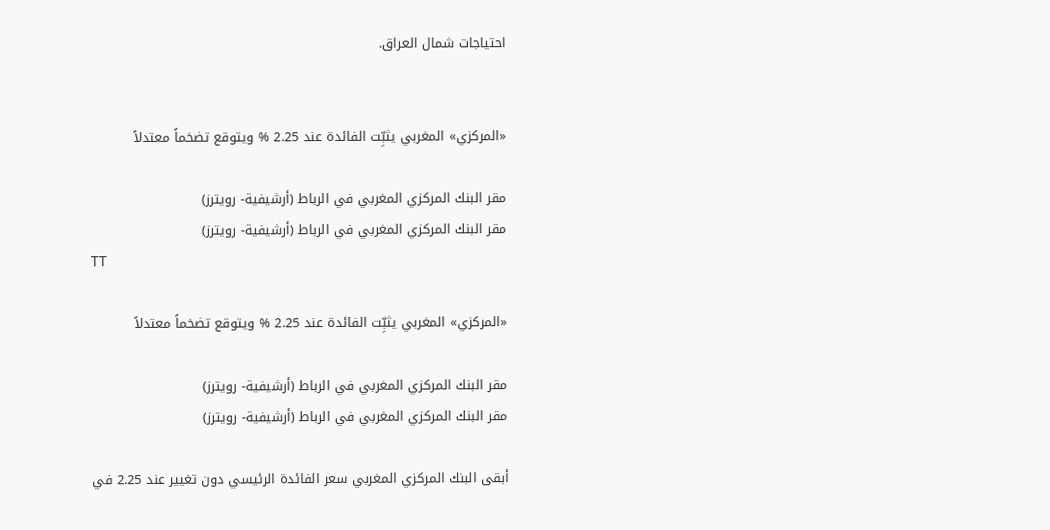احتياجات شمال العراق.


«المركزي» المغربي يثبِّت الفائدة عند 2.25 % ويتوقع تضخماً معتدلاً

مقر البنك المركزي المغربي في الرباط (أرشيفية- رويترز)
مقر البنك المركزي المغربي في الرباط (أرشيفية- رويترز)
TT

«المركزي» المغربي يثبِّت الفائدة عند 2.25 % ويتوقع تضخماً معتدلاً

مقر البنك المركزي المغربي في الرباط (أرشيفية- رويترز)
مقر البنك المركزي المغربي في الرباط (أرشيفية- رويترز)

أبقى البنك المركزي المغربي سعر الفائدة الرئيسي دون تغيير عند 2.25 في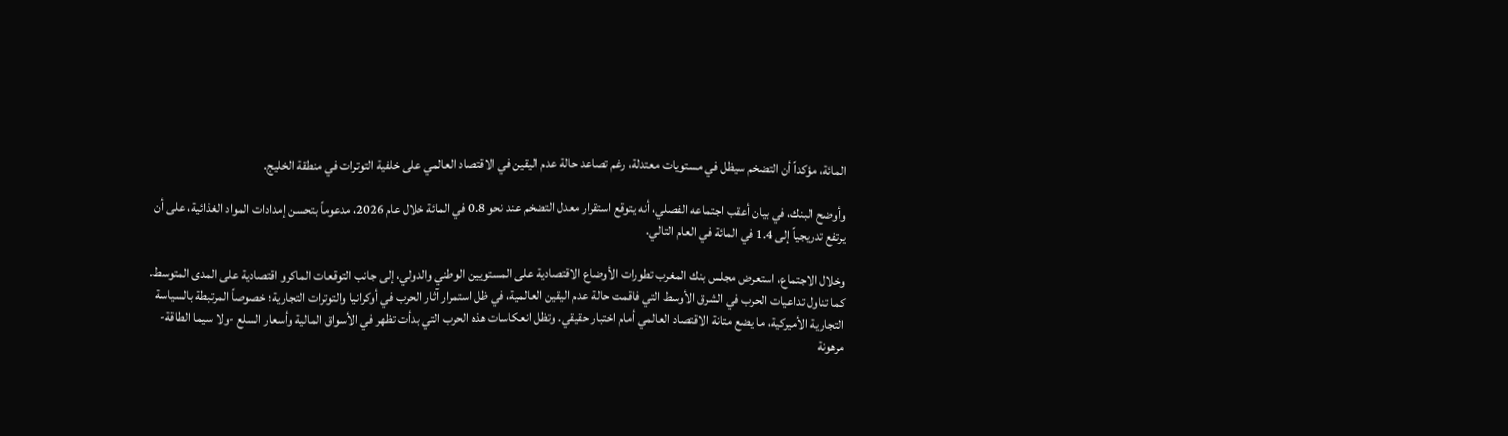المائة، مؤكداً أن التضخم سيظل في مستويات معتدلة، رغم تصاعد حالة عدم اليقين في الاقتصاد العالمي على خلفية التوترات في منطقة الخليج.

وأوضح البنك، في بيان أعقب اجتماعه الفصلي، أنه يتوقع استقرار معدل التضخم عند نحو 0.8 في المائة خلال عام 2026، مدعوماً بتحسن إمدادات المواد الغذائية، على أن يرتفع تدريجياً إلى 1.4 في المائة في العام التالي.

وخلال الاجتماع، استعرض مجلس بنك المغرب تطورات الأوضاع الاقتصادية على المستويين الوطني والدولي، إلى جانب التوقعات الماكرو اقتصادية على المدى المتوسط. كما تناول تداعيات الحرب في الشرق الأوسط التي فاقمت حالة عدم اليقين العالمية، في ظل استمرار آثار الحرب في أوكرانيا والتوترات التجارية؛ خصوصاً المرتبطة بالسياسة التجارية الأميركية، ما يضع متانة الاقتصاد العالمي أمام اختبار حقيقي. وتظل انعكاسات هذه الحرب التي بدأت تظهر في الأسواق المالية وأسعار السلع -ولا سيما الطاقة- مرهونة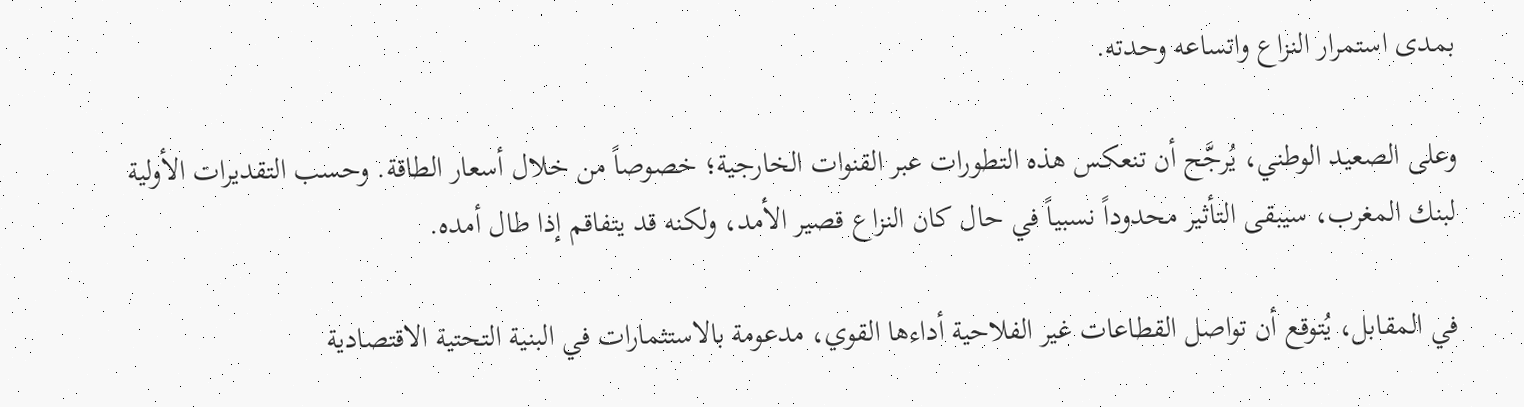بمدى استمرار النزاع واتساعه وحدته.

وعلى الصعيد الوطني، يُرجَّح أن تنعكس هذه التطورات عبر القنوات الخارجية؛ خصوصاً من خلال أسعار الطاقة. وحسب التقديرات الأولية لبنك المغرب، سيبقى التأثير محدوداً نسبياً في حال كان النزاع قصير الأمد، ولكنه قد يتفاقم إذا طال أمده.

في المقابل، يُتوقع أن تواصل القطاعات غير الفلاحية أداءها القوي، مدعومة بالاستثمارات في البنية التحتية الاقتصادية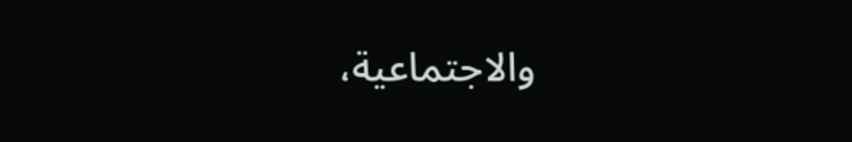والاجتماعية،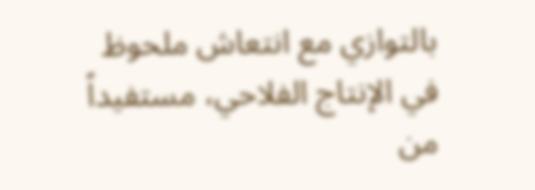بالتوازي مع انتعاش ملحوظ في الإنتاج الفلاحي، مستفيداً من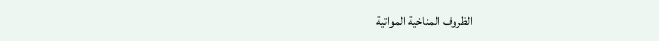الظروف المناخية المواتية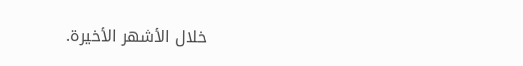خلال الأشهر الأخيرة.